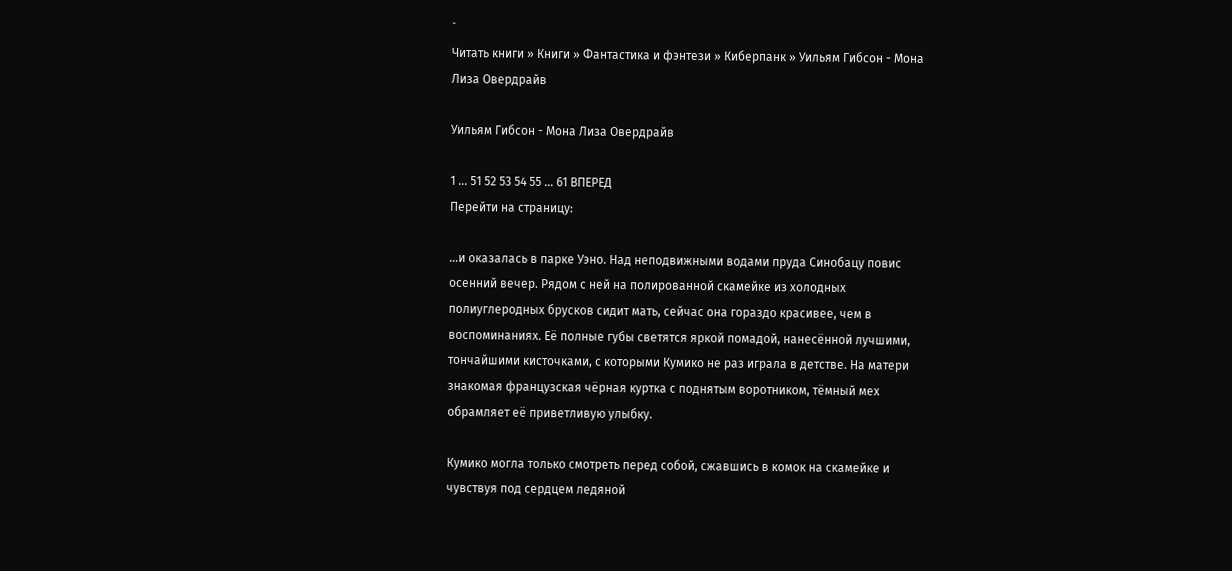`
Читать книги » Книги » Фантастика и фэнтези » Киберпанк » Уильям Гибсон - Мона Лиза Овердрайв

Уильям Гибсон - Мона Лиза Овердрайв

1 ... 51 52 53 54 55 ... 61 ВПЕРЕД
Перейти на страницу:

…и оказалась в парке Уэно. Над неподвижными водами пруда Синобацу повис осенний вечер. Рядом с ней на полированной скамейке из холодных полиуглеродных брусков сидит мать, сейчас она гораздо красивее, чем в воспоминаниях. Её полные губы светятся яркой помадой, нанесённой лучшими, тончайшими кисточками, с которыми Кумико не раз играла в детстве. На матери знакомая французская чёрная куртка с поднятым воротником, тёмный мех обрамляет её приветливую улыбку.

Кумико могла только смотреть перед собой, сжавшись в комок на скамейке и чувствуя под сердцем ледяной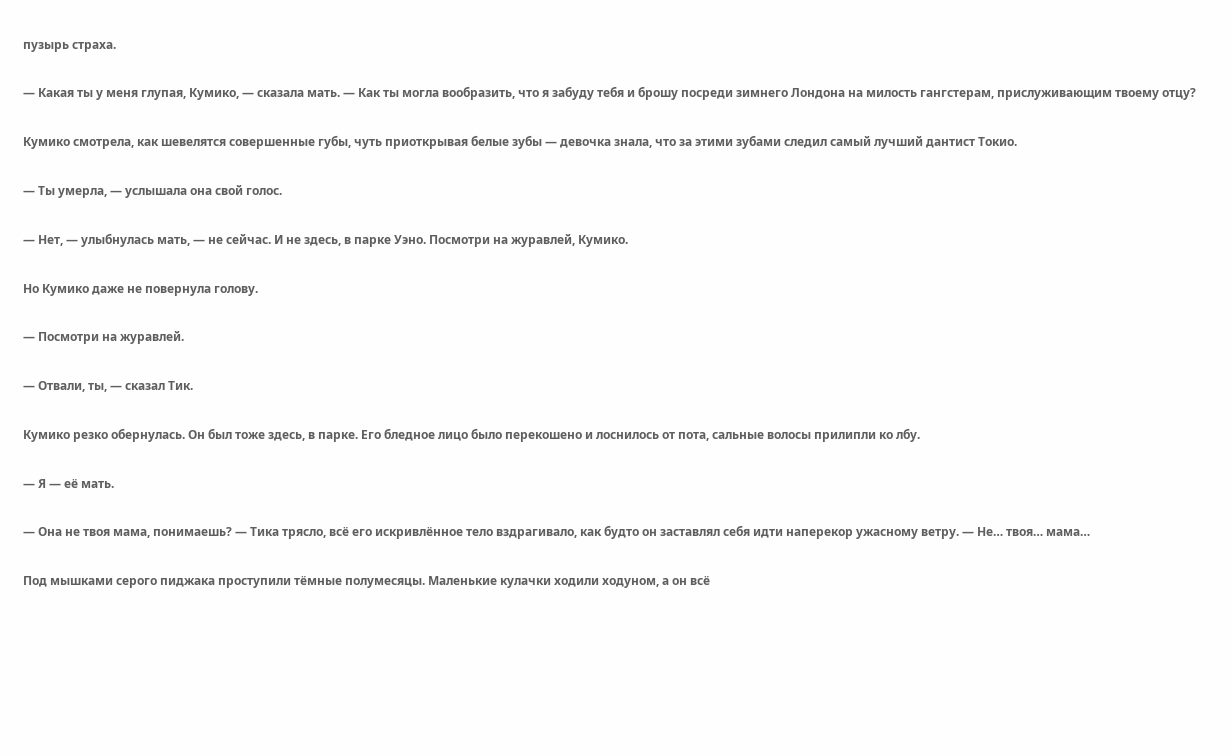пузырь страха.

— Какая ты у меня глупая, Кумико, — сказала мать. — Как ты могла вообразить, что я забуду тебя и брошу посреди зимнего Лондона на милость гангстерам, прислуживающим твоему отцу?

Кумико смотрела, как шевелятся совершенные губы, чуть приоткрывая белые зубы — девочка знала, что за этими зубами следил самый лучший дантист Токио.

— Ты умерла, — услышала она свой голос.

— Нет, — улыбнулась мать, — не сейчас. И не здесь, в парке Уэно. Посмотри на журавлей, Кумико.

Но Кумико даже не повернула голову.

— Посмотри на журавлей.

— Отвали, ты, — сказал Тик.

Кумико резко обернулась. Он был тоже здесь, в парке. Его бледное лицо было перекошено и лоснилось от пота, сальные волосы прилипли ко лбу.

— Я — её мать.

— Она не твоя мама, понимаешь? — Тика трясло, всё его искривлённое тело вздрагивало, как будто он заставлял себя идти наперекор ужасному ветру. — Не… твоя… мама…

Под мышками серого пиджака проступили тёмные полумесяцы. Маленькие кулачки ходили ходуном, а он всё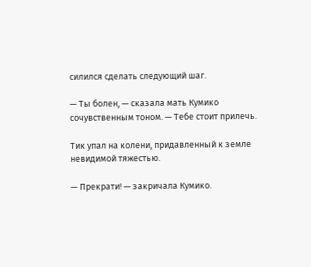силился сделать следующий шаг.

— Ты болен, — сказала мать Кумико сочувственным тоном. — Тебе стоит прилечь.

Тик упал на колени, придавленный к земле невидимой тяжестью.

— Прекрати! — закричала Кумико.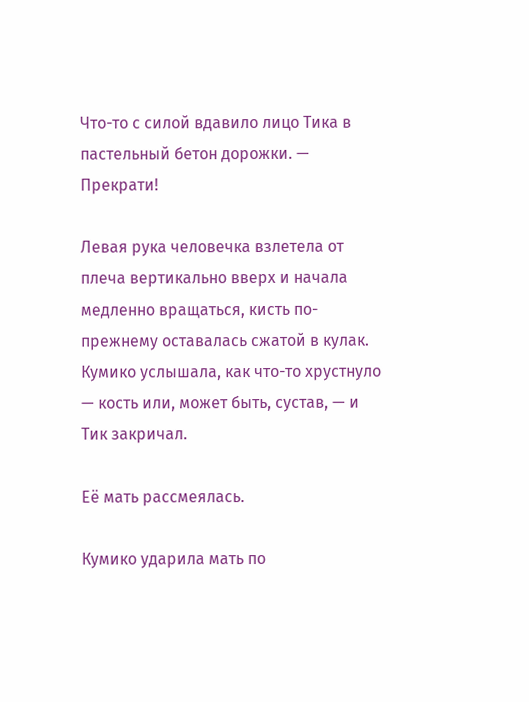Что-то с силой вдавило лицо Тика в пастельный бетон дорожки. — Прекрати!

Левая рука человечка взлетела от плеча вертикально вверх и начала медленно вращаться, кисть по-прежнему оставалась сжатой в кулак. Кумико услышала, как что-то хрустнуло — кость или, может быть, сустав, — и Тик закричал.

Её мать рассмеялась.

Кумико ударила мать по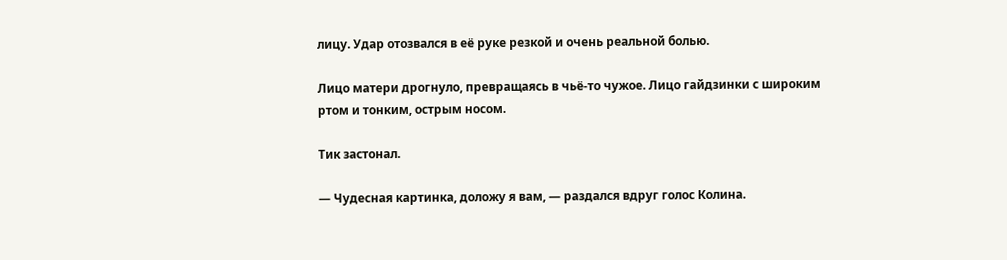лицу. Удар отозвался в её руке резкой и очень реальной болью.

Лицо матери дрогнуло, превращаясь в чьё-то чужое. Лицо гайдзинки с широким ртом и тонким, острым носом.

Тик застонал.

— Чудесная картинка, доложу я вам, — раздался вдруг голос Колина.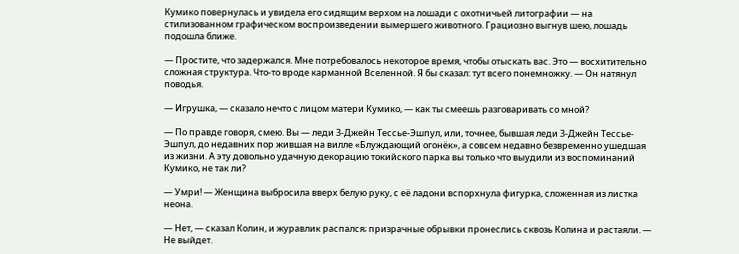Кумико повернулась и увидела его сидящим верхом на лошади с охотничьей литографии — на стилизованном графическом воспроизведении вымершего животного. Грациозно выгнув шею, лошадь подошла ближе.

— Простите, что задержался. Мне потребовалось некоторое время, чтобы отыскать вас. Это — восхитительно сложная структура. Что-то вроде карманной Вселенной. Я бы сказал: тут всего понемножку. — Он натянул поводья.

— Игрушка, — сказало нечто с лицом матери Кумико, — как ты смеешь разговаривать со мной?

— По правде говоря, смею. Вы — леди 3-Джейн Тессье-Эшпул, или, точнее, бывшая леди 3-Джейн Тессье-Эшпул, до недавних пор жившая на вилле «Блуждающий огонёк», а совсем недавно безвременно ушедшая из жизни. А эту довольно удачную декорацию токийского парка вы только что выудили из воспоминаний Кумико, не так ли?

— Умри! — Женщина выбросила вверх белую руку, с её ладони вспорхнула фигурка, сложенная из листка неона.

— Нет, — сказал Колин, и журавлик распался; призрачные обрывки пронеслись сквозь Колина и растаяли. — Не выйдет.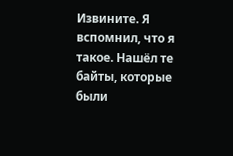Извините. Я вспомнил, что я такое. Нашёл те байты, которые были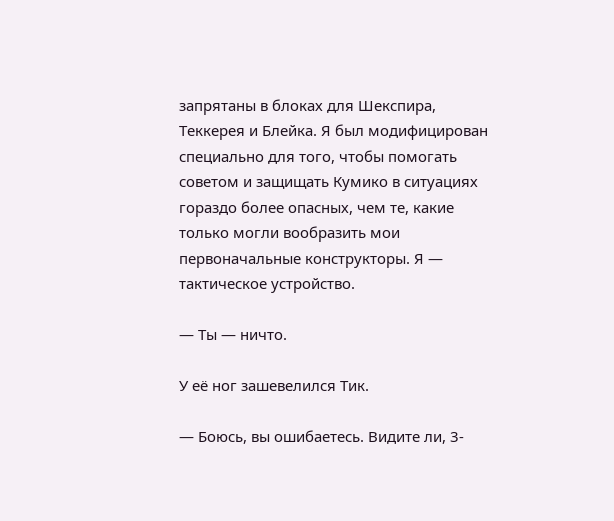запрятаны в блоках для Шекспира, Теккерея и Блейка. Я был модифицирован специально для того, чтобы помогать советом и защищать Кумико в ситуациях гораздо более опасных, чем те, какие только могли вообразить мои первоначальные конструкторы. Я — тактическое устройство.

— Ты — ничто.

У её ног зашевелился Тик.

— Боюсь, вы ошибаетесь. Видите ли, 3-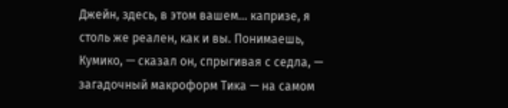Джейн, здесь, в этом вашем… капризе, я столь же реален, как и вы. Понимаешь, Кумико, — сказал он, спрыгивая с седла, — загадочный макроформ Тика — на самом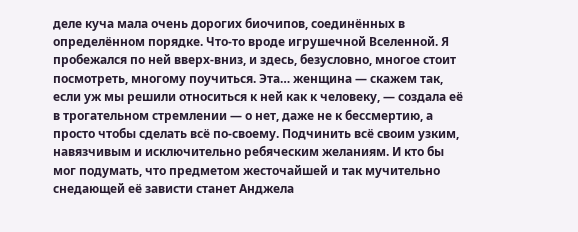деле куча мала очень дорогих биочипов, соединённых в определённом порядке. Что-то вроде игрушечной Вселенной. Я пробежался по ней вверх-вниз, и здесь, безусловно, многое стоит посмотреть, многому поучиться. Эта… женщина — скажем так, если уж мы решили относиться к ней как к человеку, — создала её в трогательном стремлении — о нет, даже не к бессмертию, а просто чтобы сделать всё по-своему. Подчинить всё своим узким, навязчивым и исключительно ребяческим желаниям. И кто бы мог подумать, что предметом жесточайшей и так мучительно снедающей её зависти станет Анджела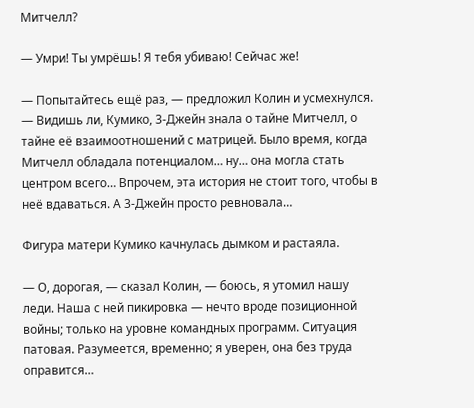Митчелл?

— Умри! Ты умрёшь! Я тебя убиваю! Сейчас же!

— Попытайтесь ещё раз, — предложил Колин и усмехнулся. — Видишь ли, Кумико, 3-Джейн знала о тайне Митчелл, о тайне её взаимоотношений с матрицей. Было время, когда Митчелл обладала потенциалом… ну… она могла стать центром всего… Впрочем, эта история не стоит того, чтобы в неё вдаваться. А 3-Джейн просто ревновала…

Фигура матери Кумико качнулась дымком и растаяла.

— О, дорогая, — сказал Колин, — боюсь, я утомил нашу леди. Наша с ней пикировка — нечто вроде позиционной войны; только на уровне командных программ. Ситуация патовая. Разумеется, временно; я уверен, она без труда оправится…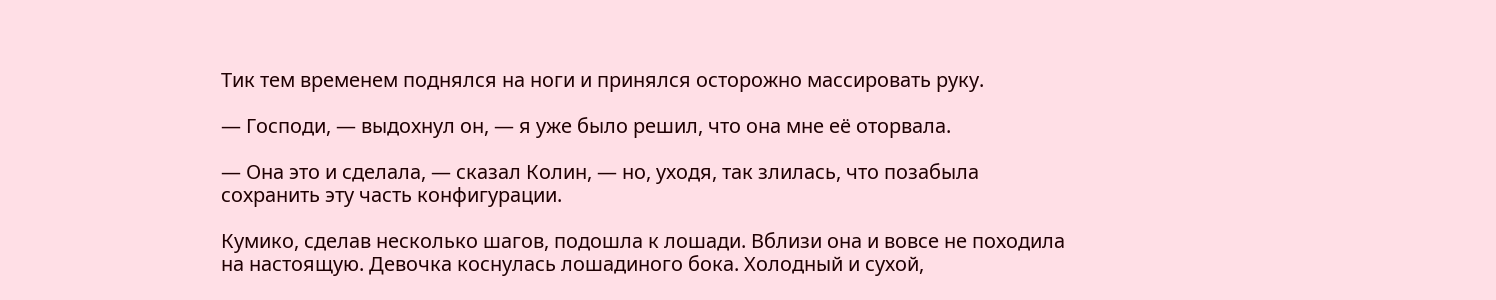Тик тем временем поднялся на ноги и принялся осторожно массировать руку.

— Господи, — выдохнул он, — я уже было решил, что она мне её оторвала.

— Она это и сделала, — сказал Колин, — но, уходя, так злилась, что позабыла сохранить эту часть конфигурации.

Кумико, сделав несколько шагов, подошла к лошади. Вблизи она и вовсе не походила на настоящую. Девочка коснулась лошадиного бока. Холодный и сухой,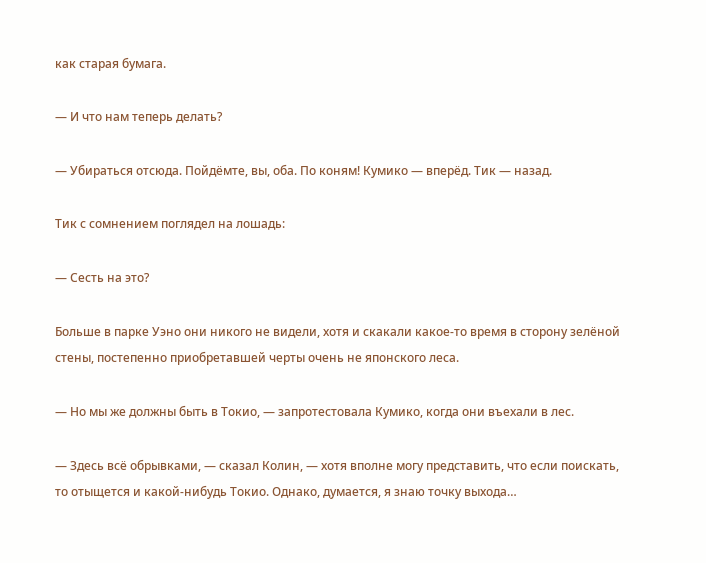как старая бумага.

— И что нам теперь делать?

— Убираться отсюда. Пойдёмте, вы, оба. По коням! Кумико — вперёд. Тик — назад.

Тик с сомнением поглядел на лошадь:

— Сесть на это?

Больше в парке Уэно они никого не видели, хотя и скакали какое-то время в сторону зелёной стены, постепенно приобретавшей черты очень не японского леса.

— Но мы же должны быть в Токио, — запротестовала Кумико, когда они въехали в лес.

— Здесь всё обрывками, — сказал Колин, — хотя вполне могу представить, что если поискать, то отыщется и какой-нибудь Токио. Однако, думается, я знаю точку выхода…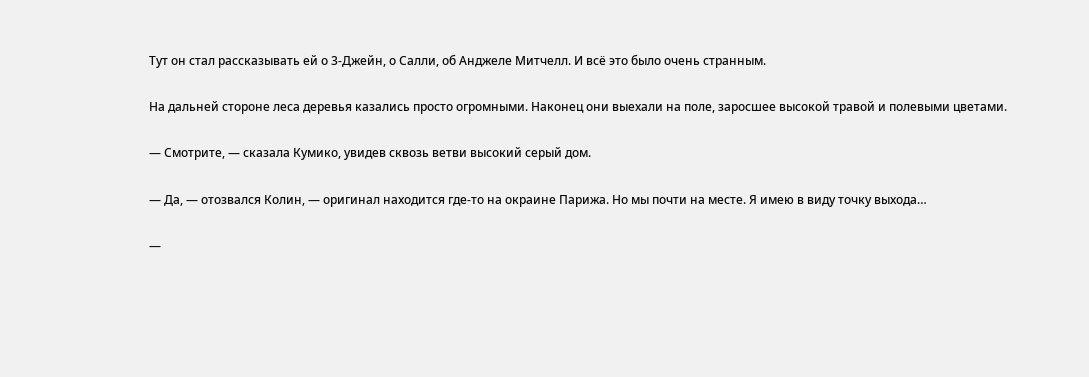Тут он стал рассказывать ей о 3-Джейн, о Салли, об Анджеле Митчелл. И всё это было очень странным.

На дальней стороне леса деревья казались просто огромными. Наконец они выехали на поле, заросшее высокой травой и полевыми цветами.

— Смотрите, — сказала Кумико, увидев сквозь ветви высокий серый дом.

— Да, — отозвался Колин, — оригинал находится где-то на окраине Парижа. Но мы почти на месте. Я имею в виду точку выхода…

—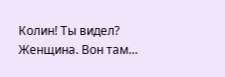Колин! Ты видел? Женщина. Вон там…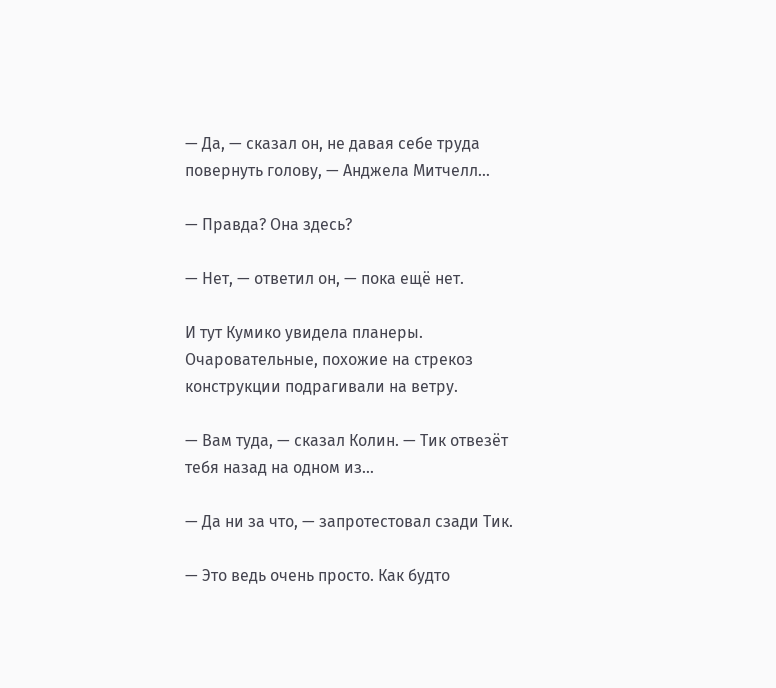— Да, — сказал он, не давая себе труда повернуть голову, — Анджела Митчелл…

— Правда? Она здесь?

— Нет, — ответил он, — пока ещё нет.

И тут Кумико увидела планеры. Очаровательные, похожие на стрекоз конструкции подрагивали на ветру.

— Вам туда, — сказал Колин. — Тик отвезёт тебя назад на одном из…

— Да ни за что, — запротестовал сзади Тик.

— Это ведь очень просто. Как будто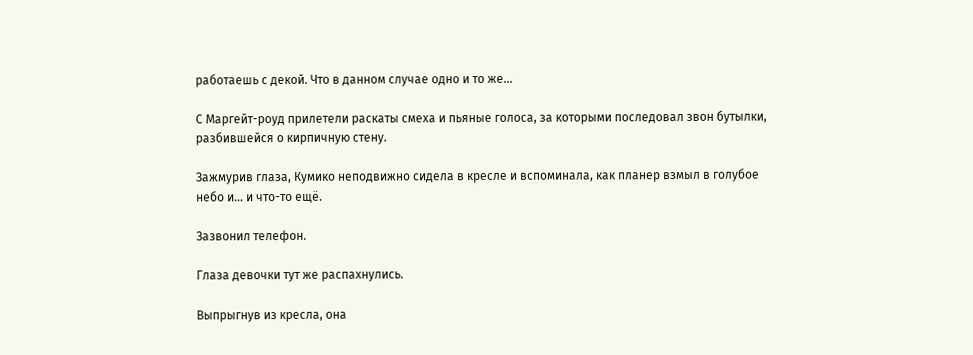работаешь с декой. Что в данном случае одно и то же…

С Маргейт-роуд прилетели раскаты смеха и пьяные голоса, за которыми последовал звон бутылки, разбившейся о кирпичную стену.

Зажмурив глаза, Кумико неподвижно сидела в кресле и вспоминала, как планер взмыл в голубое небо и… и что-то ещё.

Зазвонил телефон.

Глаза девочки тут же распахнулись.

Выпрыгнув из кресла, она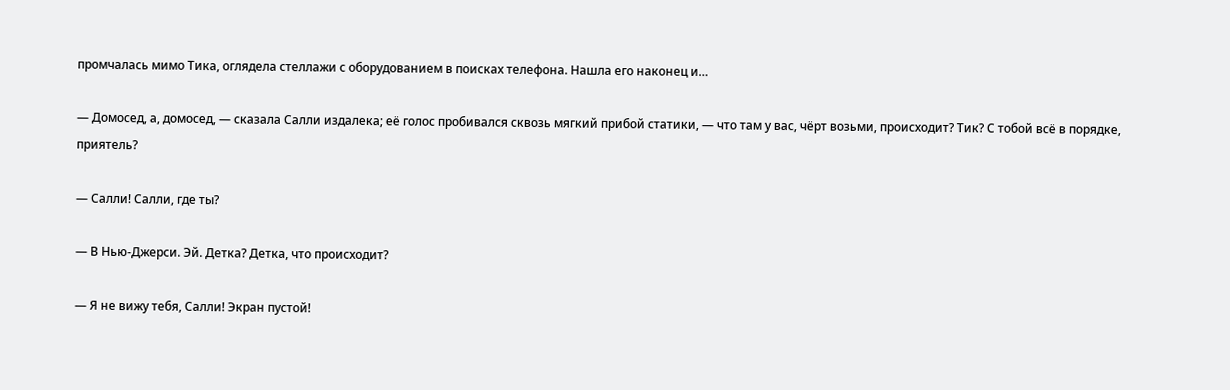промчалась мимо Тика, оглядела стеллажи с оборудованием в поисках телефона. Нашла его наконец и…

— Домосед, а, домосед, — сказала Салли издалека; её голос пробивался сквозь мягкий прибой статики, — что там у вас, чёрт возьми, происходит? Тик? С тобой всё в порядке, приятель?

— Салли! Салли, где ты?

— В Нью-Джерси. Эй. Детка? Детка, что происходит?

— Я не вижу тебя, Салли! Экран пустой!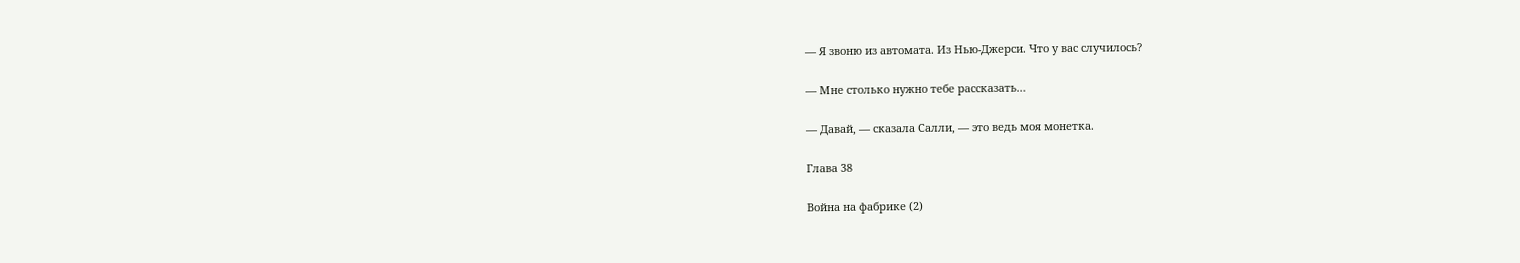— Я звоню из автомата. Из Нью-Джерси. Что у вас случилось?

— Мне столько нужно тебе рассказать…

— Давай, — сказала Салли, — это ведь моя монетка.

Глава 38

Война на фабрике (2)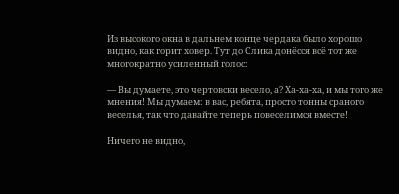Из высокого окна в дальнем конце чердака было хорошо видно, как горит ховер. Тут до Слика донёсся всё тот же многократно усиленный голос:

— Вы думаете, это чертовски весело, а? Ха-ха-ха, и мы того же мнения! Мы думаем: в вас, ребята, просто тонны сраного веселья, так что давайте теперь повеселимся вместе!

Ничего не видно,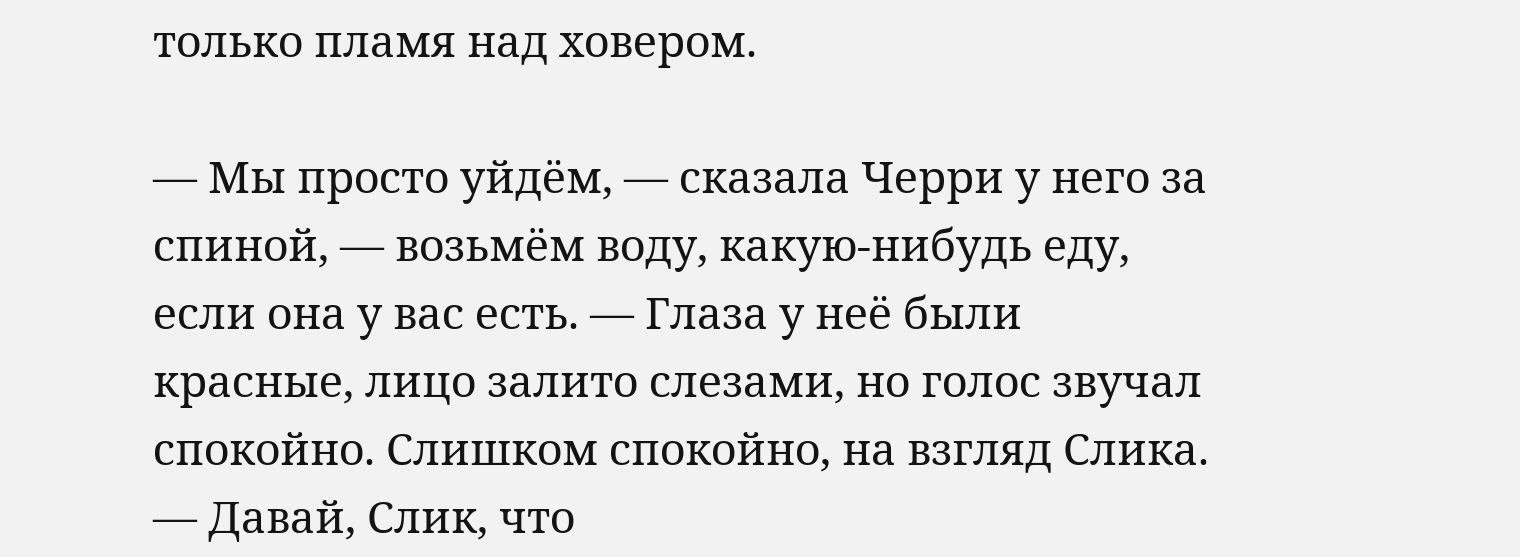только пламя над ховером.

— Мы просто уйдём, — сказала Черри у него за спиной, — возьмём воду, какую-нибудь еду, если она у вас есть. — Глаза у неё были красные, лицо залито слезами, но голос звучал спокойно. Слишком спокойно, на взгляд Слика. — Давай, Слик, что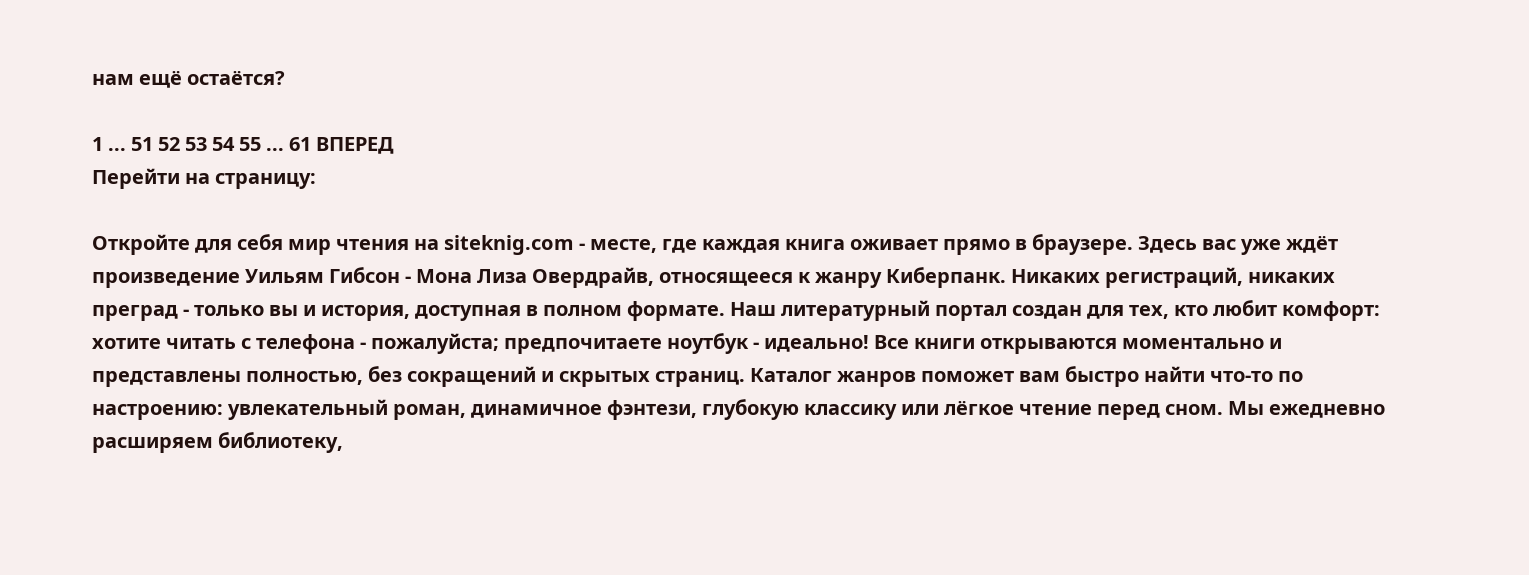нам ещё остаётся?

1 ... 51 52 53 54 55 ... 61 ВПЕРЕД
Перейти на страницу:

Откройте для себя мир чтения на siteknig.com - месте, где каждая книга оживает прямо в браузере. Здесь вас уже ждёт произведение Уильям Гибсон - Мона Лиза Овердрайв, относящееся к жанру Киберпанк. Никаких регистраций, никаких преград - только вы и история, доступная в полном формате. Наш литературный портал создан для тех, кто любит комфорт: хотите читать с телефона - пожалуйста; предпочитаете ноутбук - идеально! Все книги открываются моментально и представлены полностью, без сокращений и скрытых страниц. Каталог жанров поможет вам быстро найти что-то по настроению: увлекательный роман, динамичное фэнтези, глубокую классику или лёгкое чтение перед сном. Мы ежедневно расширяем библиотеку,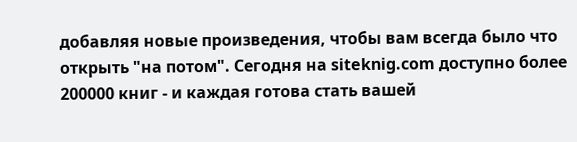добавляя новые произведения, чтобы вам всегда было что открыть "на потом". Сегодня на siteknig.com доступно более 200000 книг - и каждая готова стать вашей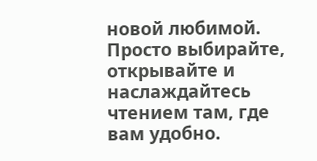новой любимой. Просто выбирайте, открывайте и наслаждайтесь чтением там, где вам удобно.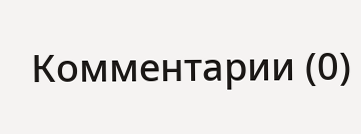Комментарии (0)